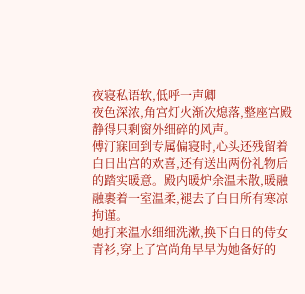夜寝私语软,低呼一声卿
夜色深浓,角宫灯火渐次熄落,整座宫殿静得只剩窗外细碎的风声。
傅汀寐回到专属偏寝时,心头还残留着白日出宫的欢喜,还有送出两份礼物后的踏实暖意。殿内暖炉余温未散,暖融融裹着一室温柔,褪去了白日所有寒凉拘谨。
她打来温水细细洗漱,换下白日的侍女青衫,穿上了宫尚角早早为她备好的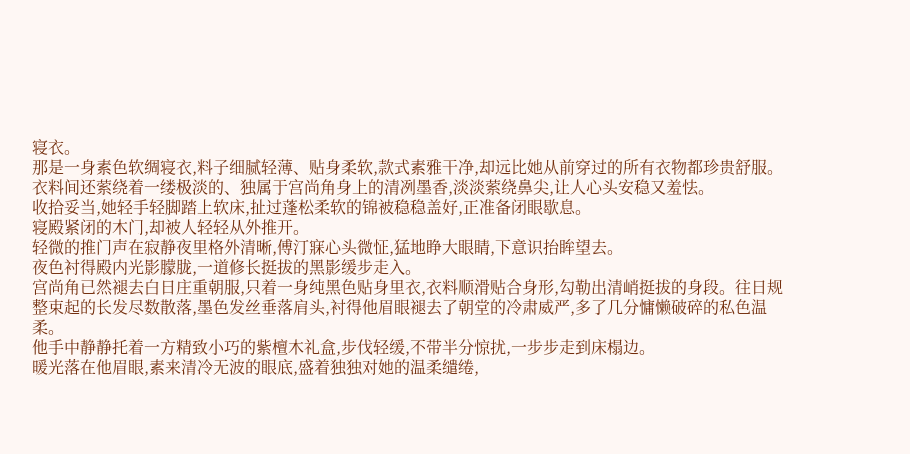寝衣。
那是一身素色软绸寝衣,料子细腻轻薄、贴身柔软,款式素雅干净,却远比她从前穿过的所有衣物都珍贵舒服。衣料间还萦绕着一缕极淡的、独属于宫尚角身上的清冽墨香,淡淡萦绕鼻尖,让人心头安稳又羞怯。
收拾妥当,她轻手轻脚踏上软床,扯过蓬松柔软的锦被稳稳盖好,正准备闭眼歇息。
寝殿紧闭的木门,却被人轻轻从外推开。
轻微的推门声在寂静夜里格外清晰,傅汀寐心头微怔,猛地睁大眼睛,下意识抬眸望去。
夜色衬得殿内光影朦胧,一道修长挺拔的黑影缓步走入。
宫尚角已然褪去白日庄重朝服,只着一身纯黑色贴身里衣,衣料顺滑贴合身形,勾勒出清峭挺拔的身段。往日规整束起的长发尽数散落,墨色发丝垂落肩头,衬得他眉眼褪去了朝堂的冷肃威严,多了几分慵懒破碎的私色温柔。
他手中静静托着一方精致小巧的紫檀木礼盒,步伐轻缓,不带半分惊扰,一步步走到床榻边。
暖光落在他眉眼,素来清冷无波的眼底,盛着独独对她的温柔缱绻,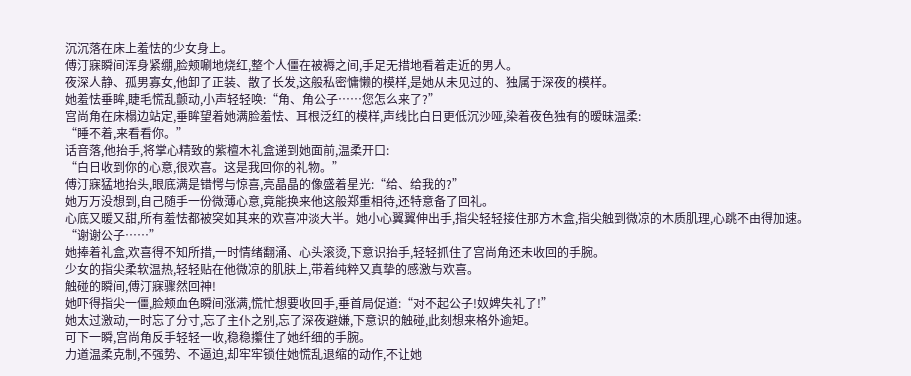沉沉落在床上羞怯的少女身上。
傅汀寐瞬间浑身紧绷,脸颊唰地烧红,整个人僵在被褥之间,手足无措地看着走近的男人。
夜深人静、孤男寡女,他卸了正装、散了长发,这般私密慵懒的模样,是她从未见过的、独属于深夜的模样。
她羞怯垂眸,睫毛慌乱颤动,小声轻轻唤:“角、角公子……您怎么来了?”
宫尚角在床榻边站定,垂眸望着她满脸羞怯、耳根泛红的模样,声线比白日更低沉沙哑,染着夜色独有的暧昧温柔:
“睡不着,来看看你。”
话音落,他抬手,将掌心精致的紫檀木礼盒递到她面前,温柔开口:
“白日收到你的心意,很欢喜。这是我回你的礼物。”
傅汀寐猛地抬头,眼底满是错愕与惊喜,亮晶晶的像盛着星光:“给、给我的?”
她万万没想到,自己随手一份微薄心意,竟能换来他这般郑重相待,还特意备了回礼。
心底又暖又甜,所有羞怯都被突如其来的欢喜冲淡大半。她小心翼翼伸出手,指尖轻轻接住那方木盒,指尖触到微凉的木质肌理,心跳不由得加速。
“谢谢公子……”
她捧着礼盒,欢喜得不知所措,一时情绪翻涌、心头滚烫,下意识抬手,轻轻抓住了宫尚角还未收回的手腕。
少女的指尖柔软温热,轻轻贴在他微凉的肌肤上,带着纯粹又真挚的感激与欢喜。
触碰的瞬间,傅汀寐骤然回神!
她吓得指尖一僵,脸颊血色瞬间涨满,慌忙想要收回手,垂首局促道:“对不起公子!奴婢失礼了!”
她太过激动,一时忘了分寸,忘了主仆之别,忘了深夜避嫌,下意识的触碰,此刻想来格外逾矩。
可下一瞬,宫尚角反手轻轻一收,稳稳攥住了她纤细的手腕。
力道温柔克制,不强势、不逼迫,却牢牢锁住她慌乱退缩的动作,不让她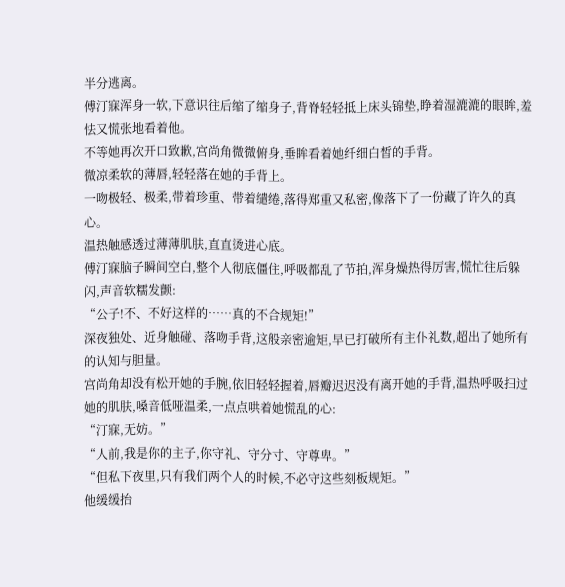半分逃离。
傅汀寐浑身一软,下意识往后缩了缩身子,背脊轻轻抵上床头锦垫,睁着湿漉漉的眼眸,羞怯又慌张地看着他。
不等她再次开口致歉,宫尚角微微俯身,垂眸看着她纤细白皙的手背。
微凉柔软的薄唇,轻轻落在她的手背上。
一吻极轻、极柔,带着珍重、带着缱绻,落得郑重又私密,像落下了一份藏了许久的真心。
温热触感透过薄薄肌肤,直直烫进心底。
傅汀寐脑子瞬间空白,整个人彻底僵住,呼吸都乱了节拍,浑身燥热得厉害,慌忙往后躲闪,声音软糯发颤:
“公子!不、不好这样的……真的不合规矩!”
深夜独处、近身触碰、落吻手背,这般亲密逾矩,早已打破所有主仆礼数,超出了她所有的认知与胆量。
宫尚角却没有松开她的手腕,依旧轻轻握着,唇瓣迟迟没有离开她的手背,温热呼吸扫过她的肌肤,嗓音低哑温柔,一点点哄着她慌乱的心:
“汀寐,无妨。”
“人前,我是你的主子,你守礼、守分寸、守尊卑。”
“但私下夜里,只有我们两个人的时候,不必守这些刻板规矩。”
他缓缓抬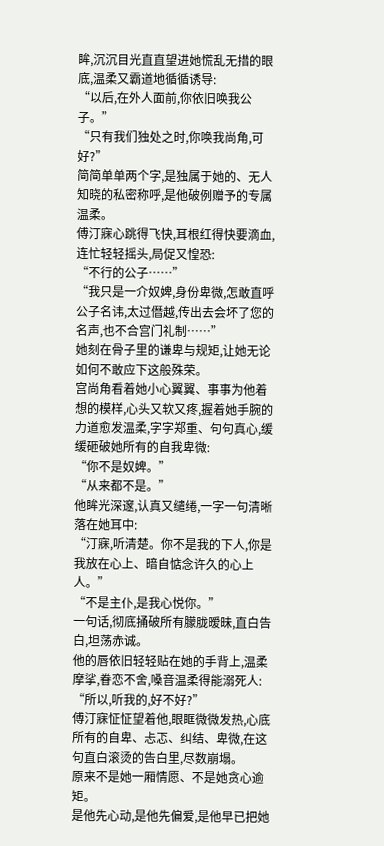眸,沉沉目光直直望进她慌乱无措的眼底,温柔又霸道地循循诱导:
“以后,在外人面前,你依旧唤我公子。”
“只有我们独处之时,你唤我尚角,可好?”
简简单单两个字,是独属于她的、无人知晓的私密称呼,是他破例赠予的专属温柔。
傅汀寐心跳得飞快,耳根红得快要滴血,连忙轻轻摇头,局促又惶恐:
“不行的公子……”
“我只是一介奴婢,身份卑微,怎敢直呼公子名讳,太过僭越,传出去会坏了您的名声,也不合宫门礼制……”
她刻在骨子里的谦卑与规矩,让她无论如何不敢应下这般殊荣。
宫尚角看着她小心翼翼、事事为他着想的模样,心头又软又疼,握着她手腕的力道愈发温柔,字字郑重、句句真心,缓缓砸破她所有的自我卑微:
“你不是奴婢。”
“从来都不是。”
他眸光深邃,认真又缱绻,一字一句清晰落在她耳中:
“汀寐,听清楚。你不是我的下人,你是我放在心上、暗自惦念许久的心上人。”
“不是主仆,是我心悦你。”
一句话,彻底捅破所有朦胧暧昧,直白告白,坦荡赤诚。
他的唇依旧轻轻贴在她的手背上,温柔摩挲,眷恋不舍,嗓音温柔得能溺死人:
“所以,听我的,好不好?”
傅汀寐怔怔望着他,眼眶微微发热,心底所有的自卑、忐忑、纠结、卑微,在这句直白滚烫的告白里,尽数崩塌。
原来不是她一厢情愿、不是她贪心逾矩。
是他先心动,是他先偏爱,是他早已把她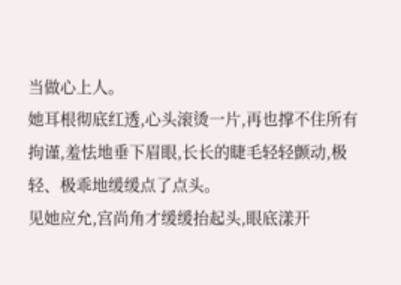当做心上人。
她耳根彻底红透,心头滚烫一片,再也撑不住所有拘谨,羞怯地垂下眉眼,长长的睫毛轻轻颤动,极轻、极乖地缓缓点了点头。
见她应允,宫尚角才缓缓抬起头,眼底漾开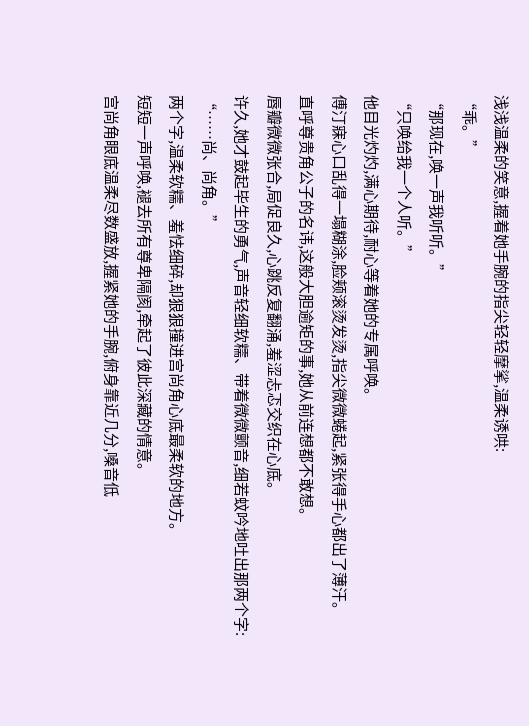浅浅温柔的笑意,握着她手腕的指尖轻轻摩挲,温柔诱哄:
“乖。”
“那现在,唤一声我听听。”
“只唤给我一个人听。”
他目光灼灼,满心期待,耐心等着她的专属呼唤。
傅汀寐心口乱得一塌糊涂,脸颊滚烫发烫,指尖微微蜷起,紧张得手心都出了薄汗。
直呼尊贵角公子的名讳,这般大胆逾矩的事,她从前连想都不敢想。
唇瓣微微张合,局促良久,心跳反复翻涌,羞涩忐忑交织在心底。
许久,她才鼓起毕生的勇气,声音轻细软糯、带着微微颤音,细若蚊吟地吐出那两个字:
“……尚、尚角。”
两个字,温柔软糯、羞怯细碎,却狠狠撞进宫尚角心底最柔软的地方。
短短一声呼唤,褪去所有尊卑隔阂,牵起了彼此深藏的情意。
宫尚角眼底温柔尽数盛放,握紧她的手腕,俯身靠近几分,嗓音低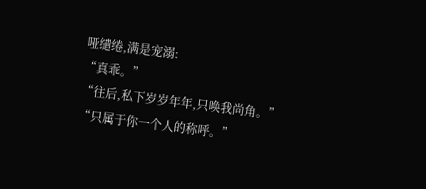哑缱绻,满是宠溺:
“真乖。”
“往后,私下岁岁年年,只唤我尚角。”
“只属于你一个人的称呼。”